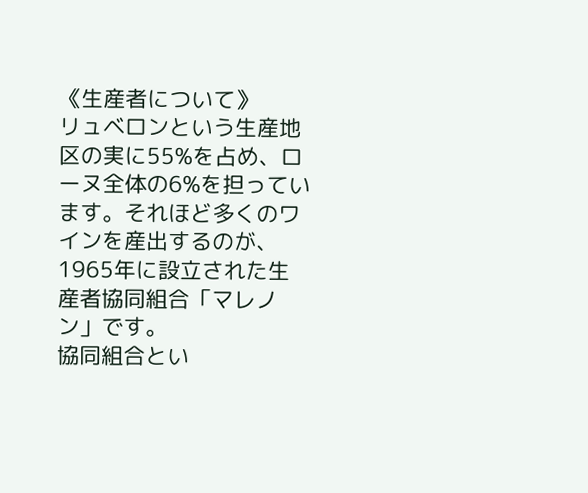《生産者について》
リュベロンという生産地区の実に55%を占め、ローヌ全体の6%を担っています。それほど多くのワインを産出するのが、1965年に設立された生産者協同組合「マレノン」です。
協同組合とい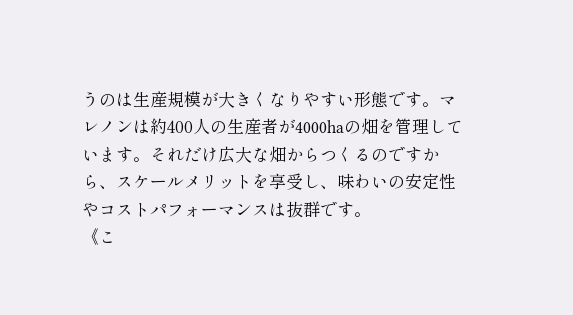うのは生産規模が大きくなりやすい形態です。マレノンは約400人の生産者が4000haの畑を管理しています。それだけ広大な畑からつくるのですから、スケールメリットを享受し、味わいの安定性やコストパフォーマンスは抜群です。
《こ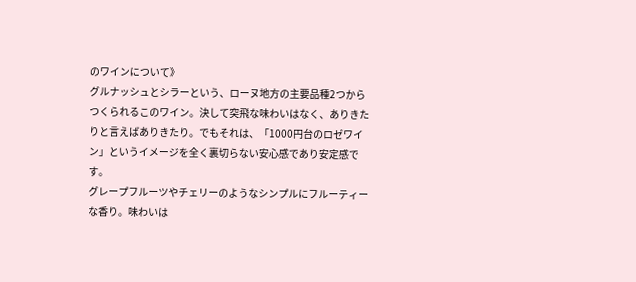のワインについて》
グルナッシュとシラーという、ローヌ地方の主要品種2つからつくられるこのワイン。決して突飛な味わいはなく、ありきたりと言えばありきたり。でもそれは、「1000円台のロゼワイン」というイメージを全く裏切らない安心感であり安定感です。
グレープフルーツやチェリーのようなシンプルにフルーティーな香り。味わいは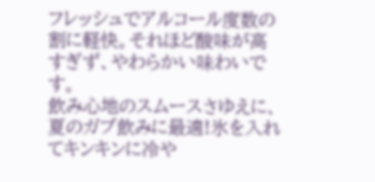フレッシュでアルコール度数の割に軽快。それほど酸味が高すぎず、やわらかい味わいです。
飲み心地のスムースさゆえに、夏のガブ飲みに最適!氷を入れてキンキンに冷や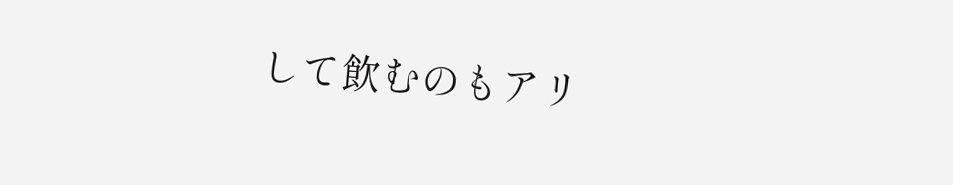して飲むのもアリ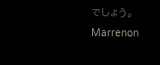でしょう。
Marrenon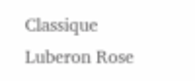Classique Luberon Rose